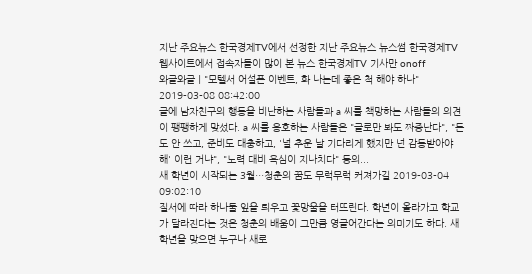지난 주요뉴스 한국경제TV에서 선정한 지난 주요뉴스 뉴스썸 한국경제TV 웹사이트에서 접속자들이 많이 본 뉴스 한국경제TV 기사만 onoff
와글와글ㅣ"모텔서 어설픈 이벤트, 화 나는데 좋은 척 해야 하나" 2019-03-08 08:42:00
글에 남자친구의 행동을 비난하는 사람들과 a 씨를 책망하는 사람들의 의견이 팽팽하게 맞섰다. a 씨를 옹호하는 사람들은 "글로만 봐도 짜증난다", "돈도 안 쓰고, 준비도 대충하고, '널 추운 날 기다리게 했지만 넌 감동받아야 해' 이런 거냐", "노력 대비 욕심이 지나치다" 등의...
새 학년이 시작되는 3월…청춘의 꿈도 무럭무럭 커져가길 2019-03-04 09:02:10
질서에 따라 하나둘 잎을 틔우고 꽃망울을 터뜨린다. 학년이 올라가고 학교가 달라진다는 것은 청춘의 배움이 그만큼 영글어간다는 의미기도 하다. 새 학년을 맞으면 누구나 새로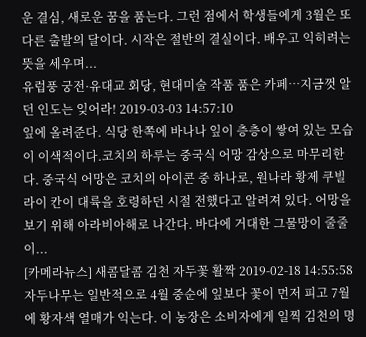운 결심, 새로운 꿈을 품는다. 그런 점에서 학생들에게 3월은 또 다른 출발의 달이다. 시작은 절반의 결실이다. 배우고 익히려는 뜻을 세우며...
유럽풍 궁전·유대교 회당, 현대미술 작품 품은 카페…지금껏 알던 인도는 잊어라! 2019-03-03 14:57:10
잎에 올려준다. 식당 한쪽에 바나나 잎이 층층이 쌓여 있는 모습이 이색적이다.코치의 하루는 중국식 어망 감상으로 마무리한다. 중국식 어망은 코치의 아이콘 중 하나로, 원나라 황제 쿠빌라이 칸이 대륙을 호령하던 시절 전했다고 알려져 있다. 어망을 보기 위해 아라비아해로 나간다. 바다에 거대한 그물망이 줄줄이...
[카메라뉴스] 새콤달콤 김천 자두꽃 활짝 2019-02-18 14:55:58
자두나무는 일반적으로 4월 중순에 잎보다 꽃이 먼저 피고 7월에 황자색 열매가 익는다. 이 농장은 소비자에게 일찍 김천의 명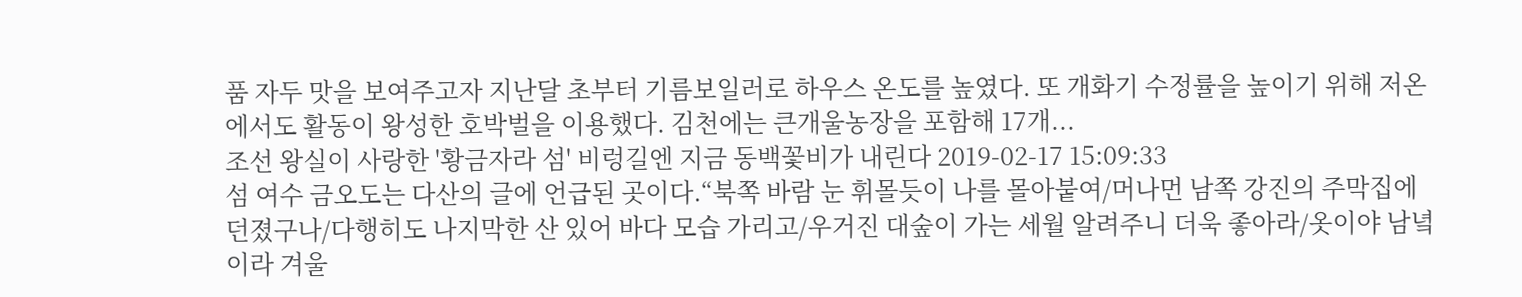품 자두 맛을 보여주고자 지난달 초부터 기름보일러로 하우스 온도를 높였다. 또 개화기 수정률을 높이기 위해 저온에서도 활동이 왕성한 호박벌을 이용했다. 김천에는 큰개울농장을 포함해 17개...
조선 왕실이 사랑한 '황금자라 섬' 비렁길엔 지금 동백꽃비가 내린다 2019-02-17 15:09:33
섬 여수 금오도는 다산의 글에 언급된 곳이다.“북쪽 바람 눈 휘몰듯이 나를 몰아붙여/머나먼 남쪽 강진의 주막집에 던졌구나/다행히도 나지막한 산 있어 바다 모습 가리고/우거진 대숲이 가는 세월 알려주니 더욱 좋아라/옷이야 남녘이라 겨울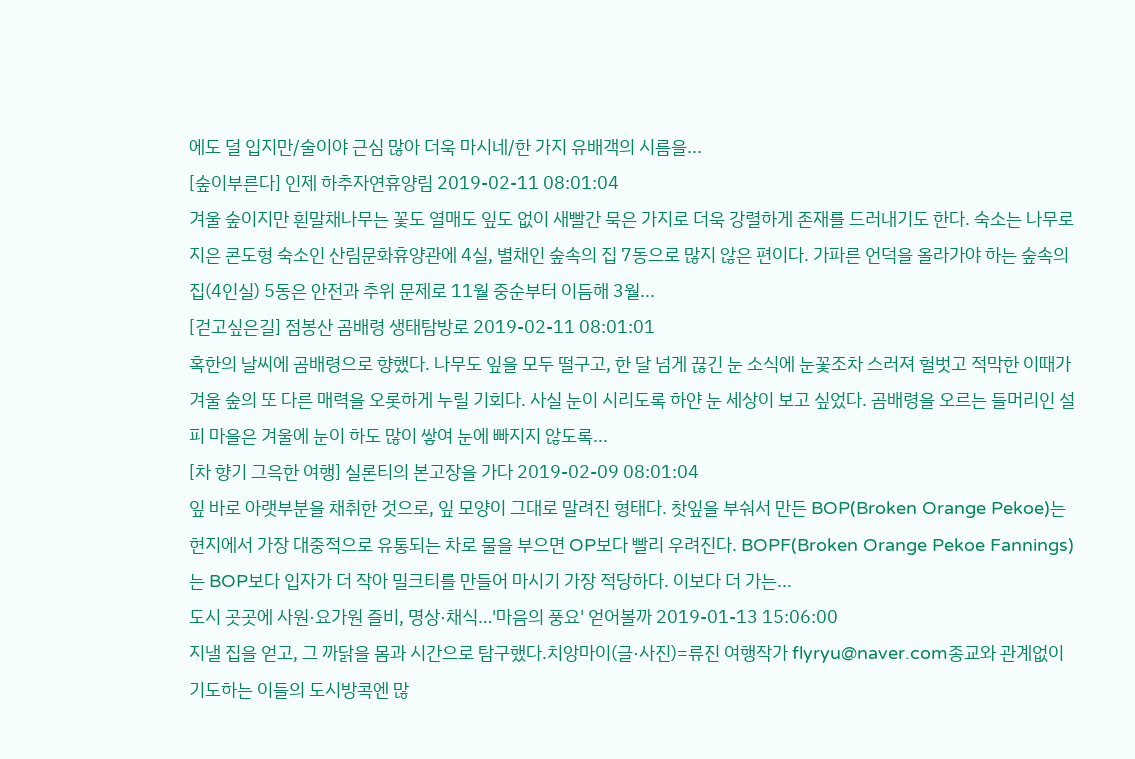에도 덜 입지만/술이야 근심 많아 더욱 마시네/한 가지 유배객의 시름을...
[숲이부른다] 인제 하추자연휴양림 2019-02-11 08:01:04
겨울 숲이지만 흰말채나무는 꽃도 열매도 잎도 없이 새빨간 묵은 가지로 더욱 강렬하게 존재를 드러내기도 한다. 숙소는 나무로 지은 콘도형 숙소인 산림문화휴양관에 4실, 별채인 숲속의 집 7동으로 많지 않은 편이다. 가파른 언덕을 올라가야 하는 숲속의 집(4인실) 5동은 안전과 추위 문제로 11월 중순부터 이듬해 3월...
[걷고싶은길] 점봉산 곰배령 생태탐방로 2019-02-11 08:01:01
혹한의 날씨에 곰배령으로 향했다. 나무도 잎을 모두 떨구고, 한 달 넘게 끊긴 눈 소식에 눈꽃조차 스러져 헐벗고 적막한 이때가 겨울 숲의 또 다른 매력을 오롯하게 누릴 기회다. 사실 눈이 시리도록 하얀 눈 세상이 보고 싶었다. 곰배령을 오르는 들머리인 설피 마을은 겨울에 눈이 하도 많이 쌓여 눈에 빠지지 않도록...
[차 향기 그윽한 여행] 실론티의 본고장을 가다 2019-02-09 08:01:04
잎 바로 아랫부분을 채취한 것으로, 잎 모양이 그대로 말려진 형태다. 찻잎을 부숴서 만든 BOP(Broken Orange Pekoe)는 현지에서 가장 대중적으로 유통되는 차로 물을 부으면 OP보다 빨리 우려진다. BOPF(Broken Orange Pekoe Fannings)는 BOP보다 입자가 더 작아 밀크티를 만들어 마시기 가장 적당하다. 이보다 더 가는...
도시 곳곳에 사원·요가원 즐비, 명상·채식…'마음의 풍요' 얻어볼까 2019-01-13 15:06:00
지낼 집을 얻고, 그 까닭을 몸과 시간으로 탐구했다.치앙마이(글·사진)=류진 여행작가 flyryu@naver.com종교와 관계없이 기도하는 이들의 도시방콕엔 많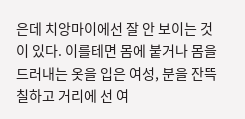은데 치앙마이에선 잘 안 보이는 것이 있다. 이를테면 몸에 붙거나 몸을 드러내는 옷을 입은 여성, 분을 잔뜩 칠하고 거리에 선 여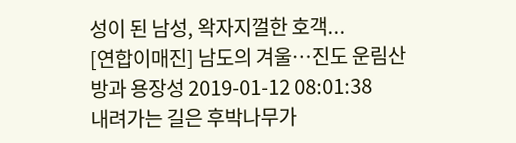성이 된 남성, 왁자지껄한 호객...
[연합이매진] 남도의 겨울…진도 운림산방과 용장성 2019-01-12 08:01:38
내려가는 길은 후박나무가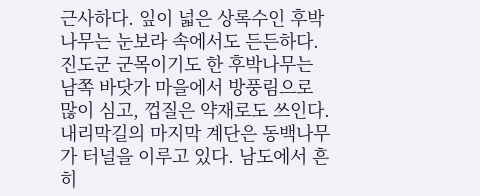근사하다. 잎이 넓은 상록수인 후박나무는 눈보라 속에서도 든든하다. 진도군 군목이기도 한 후박나무는 남쪽 바닷가 마을에서 방풍림으로 많이 심고, 껍질은 약재로도 쓰인다. 내리막길의 마지막 계단은 동백나무가 터널을 이루고 있다. 남도에서 흔히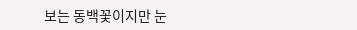보는 동백꽃이지만 눈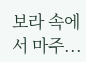보라 속에서 마주...